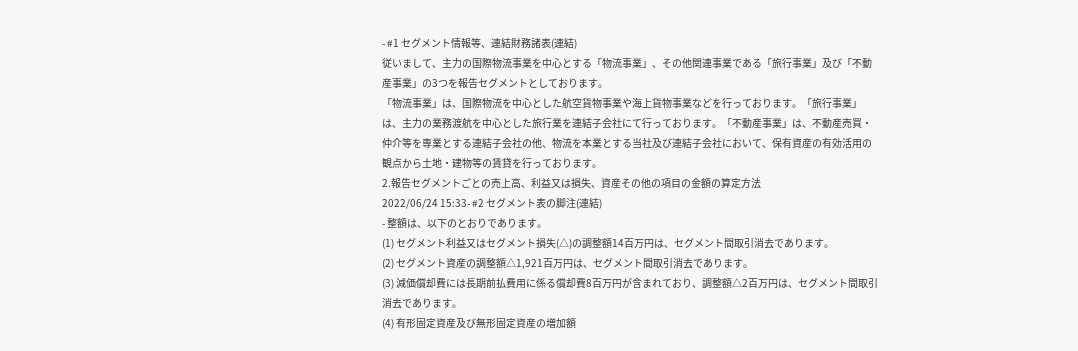- #1 セグメント情報等、連結財務諸表(連結)
従いまして、主力の国際物流事業を中心とする「物流事業」、その他関連事業である「旅行事業」及び「不動産事業」の3つを報告セグメントとしております。
「物流事業」は、国際物流を中心とした航空貨物事業や海上貨物事業などを行っております。「旅行事業」は、主力の業務渡航を中心とした旅行業を連結子会社にて行っております。「不動産事業」は、不動産売買・仲介等を専業とする連結子会社の他、物流を本業とする当社及び連結子会社において、保有資産の有効活用の観点から土地・建物等の賃貸を行っております。
2.報告セグメントごとの売上高、利益又は損失、資産その他の項目の金額の算定方法
2022/06/24 15:33- #2 セグメント表の脚注(連結)
- 整額は、以下のとおりであります。
(1) セグメント利益又はセグメント損失(△)の調整額14百万円は、セグメント間取引消去であります。
(2) セグメント資産の調整額△1,921百万円は、セグメント間取引消去であります。
(3) 減価償却費には長期前払費用に係る償却費8百万円が含まれており、調整額△2百万円は、セグメント間取引消去であります。
(4) 有形固定資産及び無形固定資産の増加額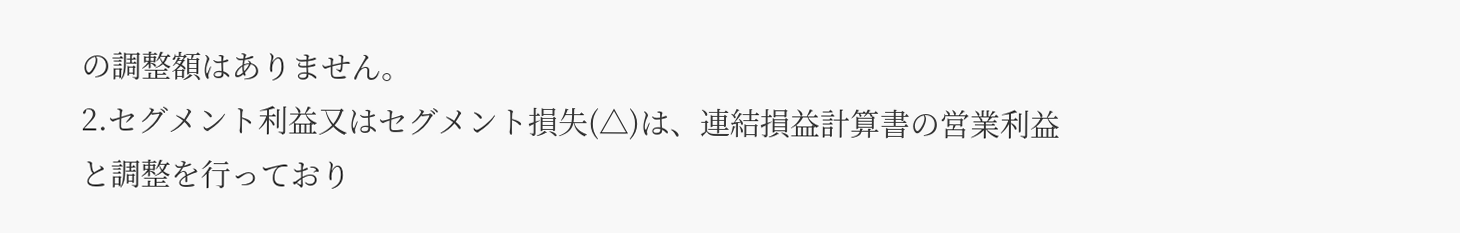の調整額はありません。
2.セグメント利益又はセグメント損失(△)は、連結損益計算書の営業利益と調整を行っており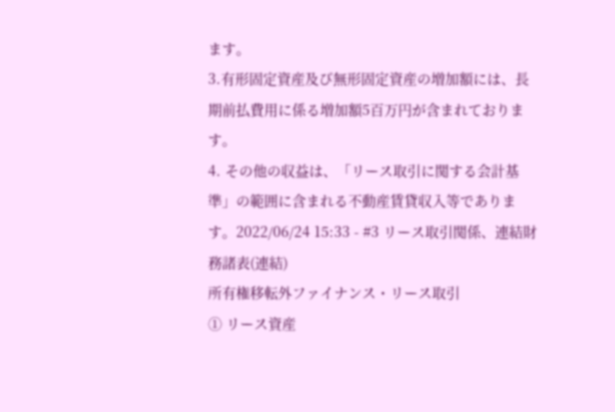ます。
3.有形固定資産及び無形固定資産の増加額には、長期前払費用に係る増加額5百万円が含まれております。
4. その他の収益は、「リース取引に関する会計基準」の範囲に含まれる不動産賃貸収入等であります。2022/06/24 15:33 - #3 リース取引関係、連結財務諸表(連結)
所有権移転外ファイナンス・リース取引
① リース資産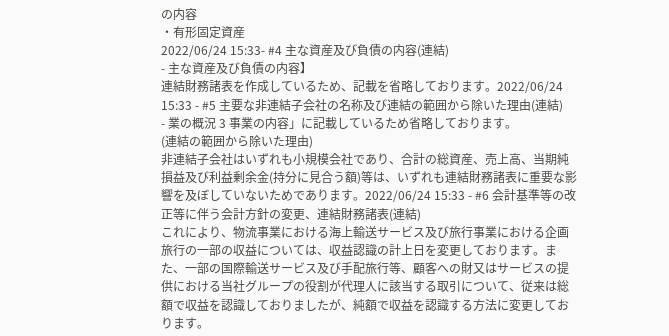の内容
・有形固定資産
2022/06/24 15:33- #4 主な資産及び負債の内容(連結)
- 主な資産及び負債の内容】
連結財務諸表を作成しているため、記載を省略しております。2022/06/24 15:33 - #5 主要な非連結子会社の名称及び連結の範囲から除いた理由(連結)
- 業の概況 3 事業の内容」に記載しているため省略しております。
(連結の範囲から除いた理由)
非連結子会社はいずれも小規模会社であり、合計の総資産、売上高、当期純損益及び利益剰余金(持分に見合う額)等は、いずれも連結財務諸表に重要な影響を及ぼしていないためであります。2022/06/24 15:33 - #6 会計基準等の改正等に伴う会計方針の変更、連結財務諸表(連結)
これにより、物流事業における海上輸送サービス及び旅行事業における企画旅行の一部の収益については、収益認識の計上日を変更しております。また、一部の国際輸送サービス及び手配旅行等、顧客への財又はサービスの提供における当社グループの役割が代理人に該当する取引について、従来は総額で収益を認識しておりましたが、純額で収益を認識する方法に変更しております。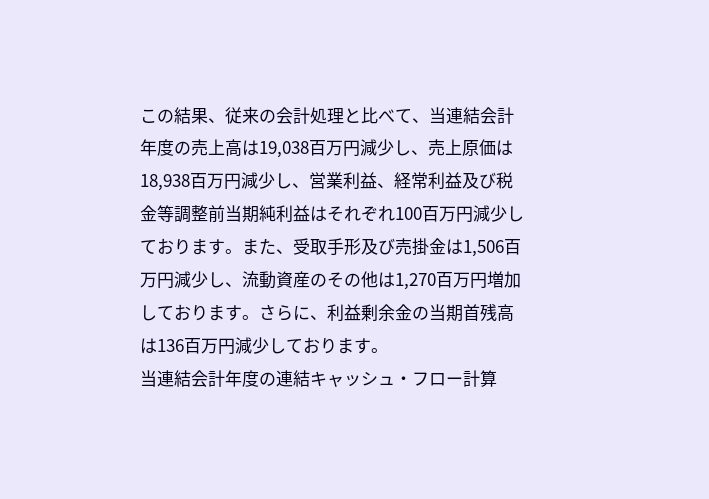この結果、従来の会計処理と比べて、当連結会計年度の売上高は19,038百万円減少し、売上原価は18,938百万円減少し、営業利益、経常利益及び税金等調整前当期純利益はそれぞれ100百万円減少しております。また、受取手形及び売掛金は1,506百万円減少し、流動資産のその他は1,270百万円増加しております。さらに、利益剰余金の当期首残高は136百万円減少しております。
当連結会計年度の連結キャッシュ・フロー計算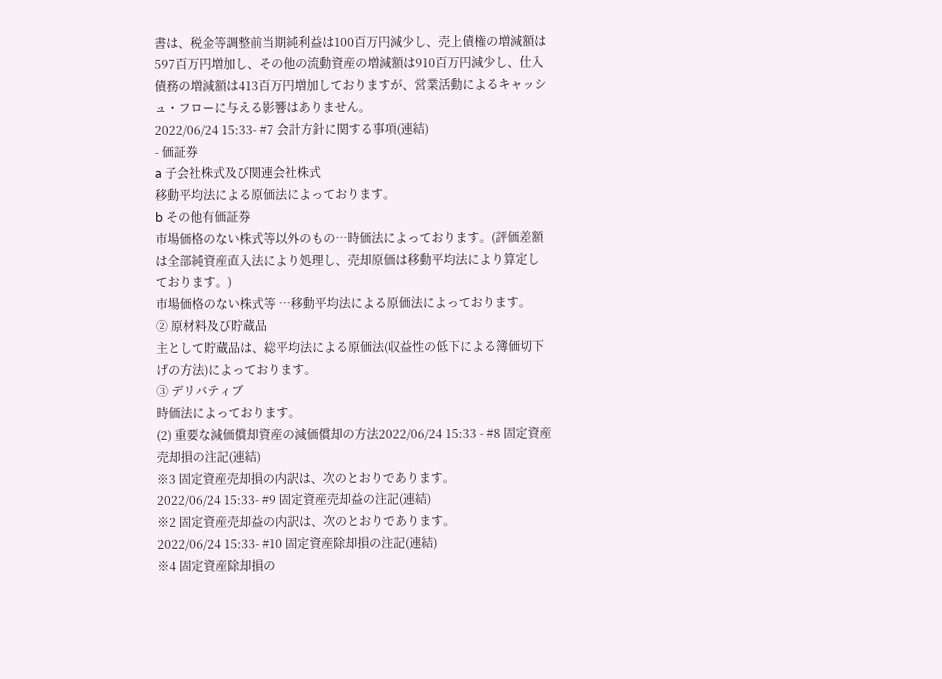書は、税金等調整前当期純利益は100百万円減少し、売上債権の増減額は597百万円増加し、その他の流動資産の増減額は910百万円減少し、仕入債務の増減額は413百万円増加しておりますが、営業活動によるキャッシュ・フローに与える影響はありません。
2022/06/24 15:33- #7 会計方針に関する事項(連結)
- 価証券
a 子会社株式及び関連会社株式
移動平均法による原価法によっております。
b その他有価証券
市場価格のない株式等以外のもの…時価法によっております。(評価差額は全部純資産直入法により処理し、売却原価は移動平均法により算定しております。)
市場価格のない株式等 …移動平均法による原価法によっております。
② 原材料及び貯蔵品
主として貯蔵品は、総平均法による原価法(収益性の低下による簿価切下げの方法)によっております。
③ デリバティブ
時価法によっております。
(2) 重要な減価償却資産の減価償却の方法2022/06/24 15:33 - #8 固定資産売却損の注記(連結)
※3 固定資産売却損の内訳は、次のとおりであります。
2022/06/24 15:33- #9 固定資産売却益の注記(連結)
※2 固定資産売却益の内訳は、次のとおりであります。
2022/06/24 15:33- #10 固定資産除却損の注記(連結)
※4 固定資産除却損の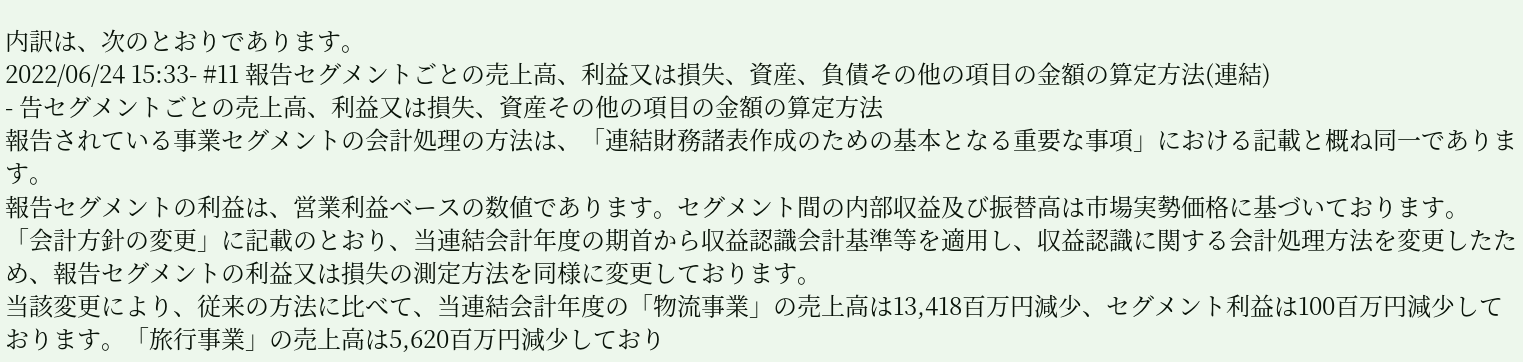内訳は、次のとおりであります。
2022/06/24 15:33- #11 報告セグメントごとの売上高、利益又は損失、資産、負債その他の項目の金額の算定方法(連結)
- 告セグメントごとの売上高、利益又は損失、資産その他の項目の金額の算定方法
報告されている事業セグメントの会計処理の方法は、「連結財務諸表作成のための基本となる重要な事項」における記載と概ね同一であります。
報告セグメントの利益は、営業利益ベースの数値であります。セグメント間の内部収益及び振替高は市場実勢価格に基づいております。
「会計方針の変更」に記載のとおり、当連結会計年度の期首から収益認識会計基準等を適用し、収益認識に関する会計処理方法を変更したため、報告セグメントの利益又は損失の測定方法を同様に変更しております。
当該変更により、従来の方法に比べて、当連結会計年度の「物流事業」の売上高は13,418百万円減少、セグメント利益は100百万円減少しております。「旅行事業」の売上高は5,620百万円減少しており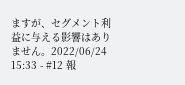ますが、セグメント利益に与える影響はありません。2022/06/24 15:33 - #12 報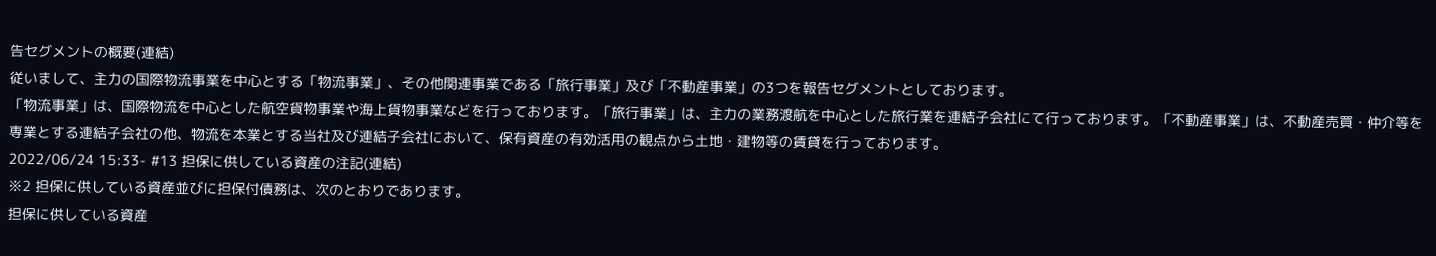告セグメントの概要(連結)
従いまして、主力の国際物流事業を中心とする「物流事業」、その他関連事業である「旅行事業」及び「不動産事業」の3つを報告セグメントとしております。
「物流事業」は、国際物流を中心とした航空貨物事業や海上貨物事業などを行っております。「旅行事業」は、主力の業務渡航を中心とした旅行業を連結子会社にて行っております。「不動産事業」は、不動産売買・仲介等を専業とする連結子会社の他、物流を本業とする当社及び連結子会社において、保有資産の有効活用の観点から土地・建物等の賃貸を行っております。
2022/06/24 15:33- #13 担保に供している資産の注記(連結)
※2 担保に供している資産並びに担保付債務は、次のとおりであります。
担保に供している資産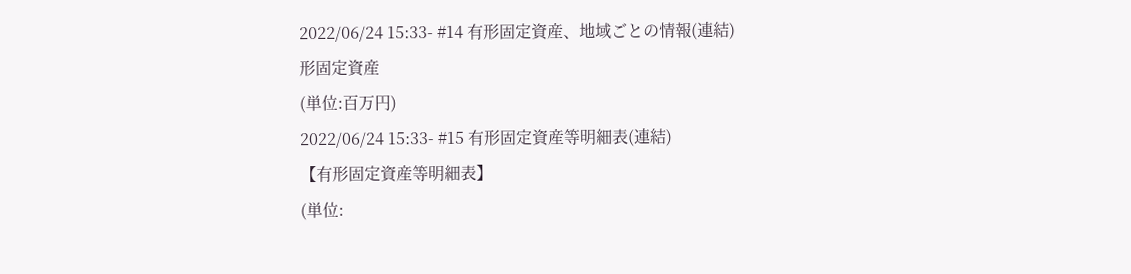2022/06/24 15:33- #14 有形固定資産、地域ごとの情報(連結)
形固定資産
(単位:百万円)
2022/06/24 15:33- #15 有形固定資産等明細表(連結)
【有形固定資産等明細表】
(単位: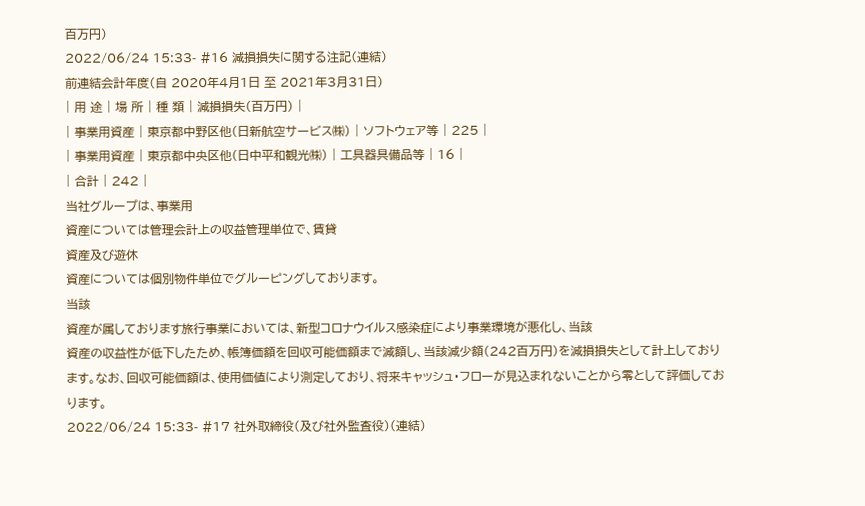百万円)
2022/06/24 15:33- #16 減損損失に関する注記(連結)
前連結会計年度(自 2020年4月1日 至 2021年3月31日)
| 用 途 | 場 所 | 種 類 | 減損損失(百万円) |
| 事業用資産 | 東京都中野区他(日新航空サービス㈱) | ソフトウェア等 | 225 |
| 事業用資産 | 東京都中央区他(日中平和観光㈱) | 工具器具備品等 | 16 |
| 合計 | 242 |
当社グループは、事業用
資産については管理会計上の収益管理単位で、賃貸
資産及び遊休
資産については個別物件単位でグルーピングしております。
当該
資産が属しております旅行事業においては、新型コロナウイルス感染症により事業環境が悪化し、当該
資産の収益性が低下したため、帳簿価額を回収可能価額まで減額し、当該減少額(242百万円)を減損損失として計上しております。なお、回収可能価額は、使用価値により測定しており、将来キャッシュ・フローが見込まれないことから零として評価しております。
2022/06/24 15:33- #17 社外取締役(及び社外監査役)(連結)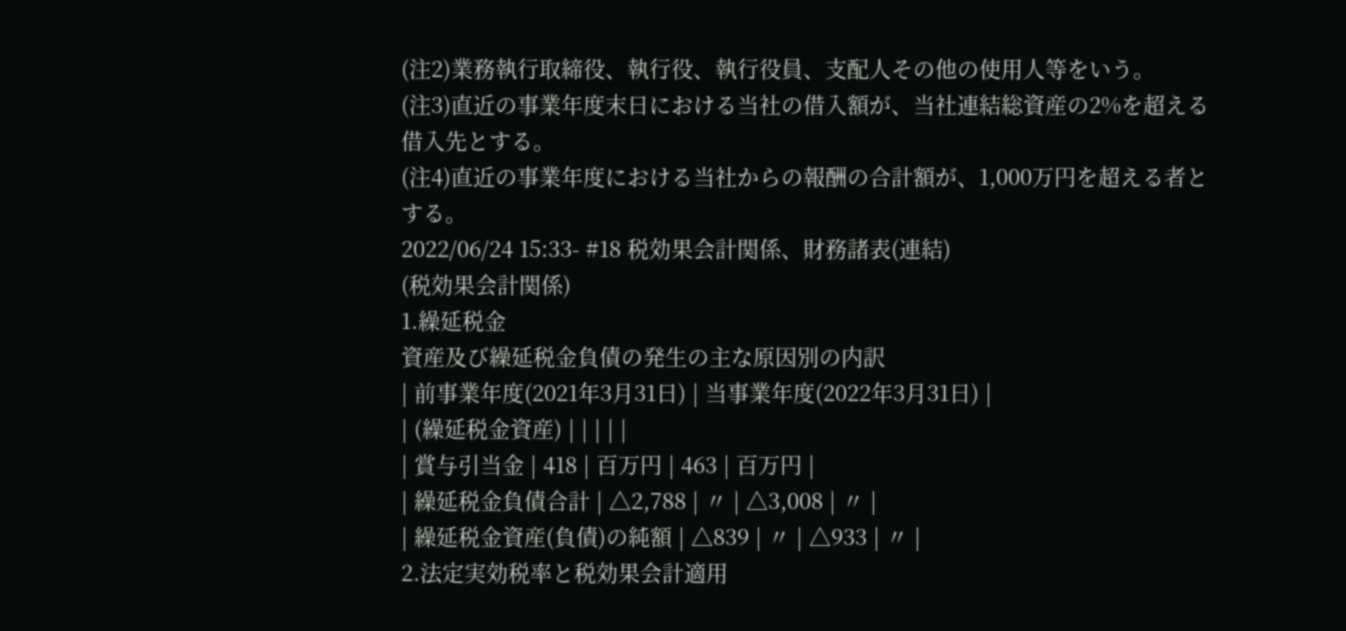(注2)業務執行取締役、執行役、執行役員、支配人その他の使用人等をいう。
(注3)直近の事業年度末日における当社の借入額が、当社連結総資産の2%を超える借入先とする。
(注4)直近の事業年度における当社からの報酬の合計額が、1,000万円を超える者とする。
2022/06/24 15:33- #18 税効果会計関係、財務諸表(連結)
(税効果会計関係)
1.繰延税金
資産及び繰延税金負債の発生の主な原因別の内訳
| 前事業年度(2021年3月31日) | 当事業年度(2022年3月31日) |
| (繰延税金資産) | | | | |
| 賞与引当金 | 418 | 百万円 | 463 | 百万円 |
| 繰延税金負債合計 | △2,788 | 〃 | △3,008 | 〃 |
| 繰延税金資産(負債)の純額 | △839 | 〃 | △933 | 〃 |
2.法定実効税率と税効果会計適用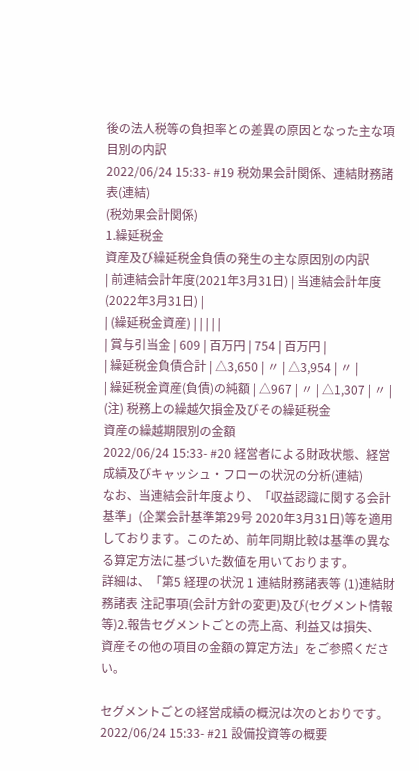後の法人税等の負担率との差異の原因となった主な項目別の内訳
2022/06/24 15:33- #19 税効果会計関係、連結財務諸表(連結)
(税効果会計関係)
1.繰延税金
資産及び繰延税金負債の発生の主な原因別の内訳
| 前連結会計年度(2021年3月31日) | 当連結会計年度(2022年3月31日) |
| (繰延税金資産) | | | | |
| 賞与引当金 | 609 | 百万円 | 754 | 百万円 |
| 繰延税金負債合計 | △3,650 | 〃 | △3,954 | 〃 |
| 繰延税金資産(負債)の純額 | △967 | 〃 | △1,307 | 〃 |
(注) 税務上の繰越欠損金及びその繰延税金
資産の繰越期限別の金額
2022/06/24 15:33- #20 経営者による財政状態、経営成績及びキャッシュ・フローの状況の分析(連結)
なお、当連結会計年度より、「収益認識に関する会計基準」(企業会計基準第29号 2020年3月31日)等を適用しております。このため、前年同期比較は基準の異なる算定方法に基づいた数値を用いております。
詳細は、「第5 経理の状況 1 連結財務諸表等 (1)連結財務諸表 注記事項(会計方針の変更)及び(セグメント情報等)2.報告セグメントごとの売上高、利益又は損失、
資産その他の項目の金額の算定方法」をご参照ください。

セグメントごとの経営成績の概況は次のとおりです。
2022/06/24 15:33- #21 設備投資等の概要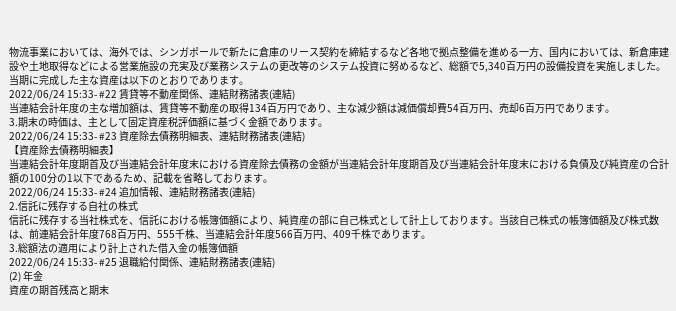物流事業においては、海外では、シンガポールで新たに倉庫のリース契約を締結するなど各地で拠点整備を進める一方、国内においては、新倉庫建設や土地取得などによる営業施設の充実及び業務システムの更改等のシステム投資に努めるなど、総額で5,340百万円の設備投資を実施しました。
当期に完成した主な資産は以下のとおりであります。
2022/06/24 15:33- #22 賃貸等不動産関係、連結財務諸表(連結)
当連結会計年度の主な増加額は、賃貸等不動産の取得134百万円であり、主な減少額は減価償却費54百万円、売却6百万円であります。
3.期末の時価は、主として固定資産税評価額に基づく金額であります。
2022/06/24 15:33- #23 資産除去債務明細表、連結財務諸表(連結)
【資産除去債務明細表】
当連結会計年度期首及び当連結会計年度末における資産除去債務の金額が当連結会計年度期首及び当連結会計年度末における負債及び純資産の合計額の100分の1以下であるため、記載を省略しております。
2022/06/24 15:33- #24 追加情報、連結財務諸表(連結)
2.信託に残存する自社の株式
信託に残存する当社株式を、信託における帳簿価額により、純資産の部に自己株式として計上しております。当該自己株式の帳簿価額及び株式数は、前連結会計年度768百万円、555千株、当連結会計年度566百万円、409千株であります。
3.総額法の適用により計上された借入金の帳簿価額
2022/06/24 15:33- #25 退職給付関係、連結財務諸表(連結)
(2) 年金
資産の期首残高と期末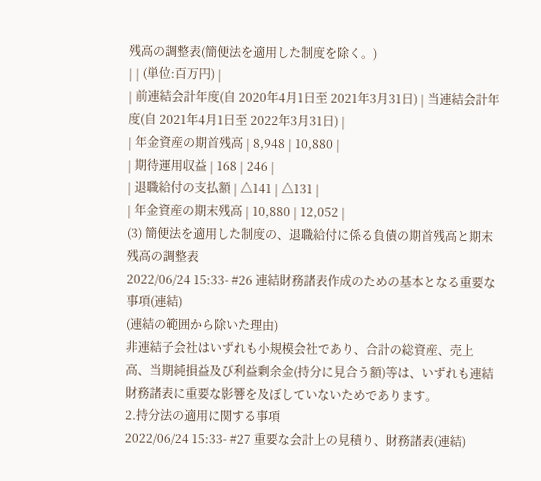残高の調整表(簡便法を適用した制度を除く。)
| | (単位:百万円) |
| 前連結会計年度(自 2020年4月1日至 2021年3月31日) | 当連結会計年度(自 2021年4月1日至 2022年3月31日) |
| 年金資産の期首残高 | 8,948 | 10,880 |
| 期待運用収益 | 168 | 246 |
| 退職給付の支払額 | △141 | △131 |
| 年金資産の期末残高 | 10,880 | 12,052 |
(3) 簡便法を適用した制度の、退職給付に係る負債の期首残高と期末残高の調整表
2022/06/24 15:33- #26 連結財務諸表作成のための基本となる重要な事項(連結)
(連結の範囲から除いた理由)
非連結子会社はいずれも小規模会社であり、合計の総資産、売上高、当期純損益及び利益剰余金(持分に見合う額)等は、いずれも連結財務諸表に重要な影響を及ぼしていないためであります。
2.持分法の適用に関する事項
2022/06/24 15:33- #27 重要な会計上の見積り、財務諸表(連結)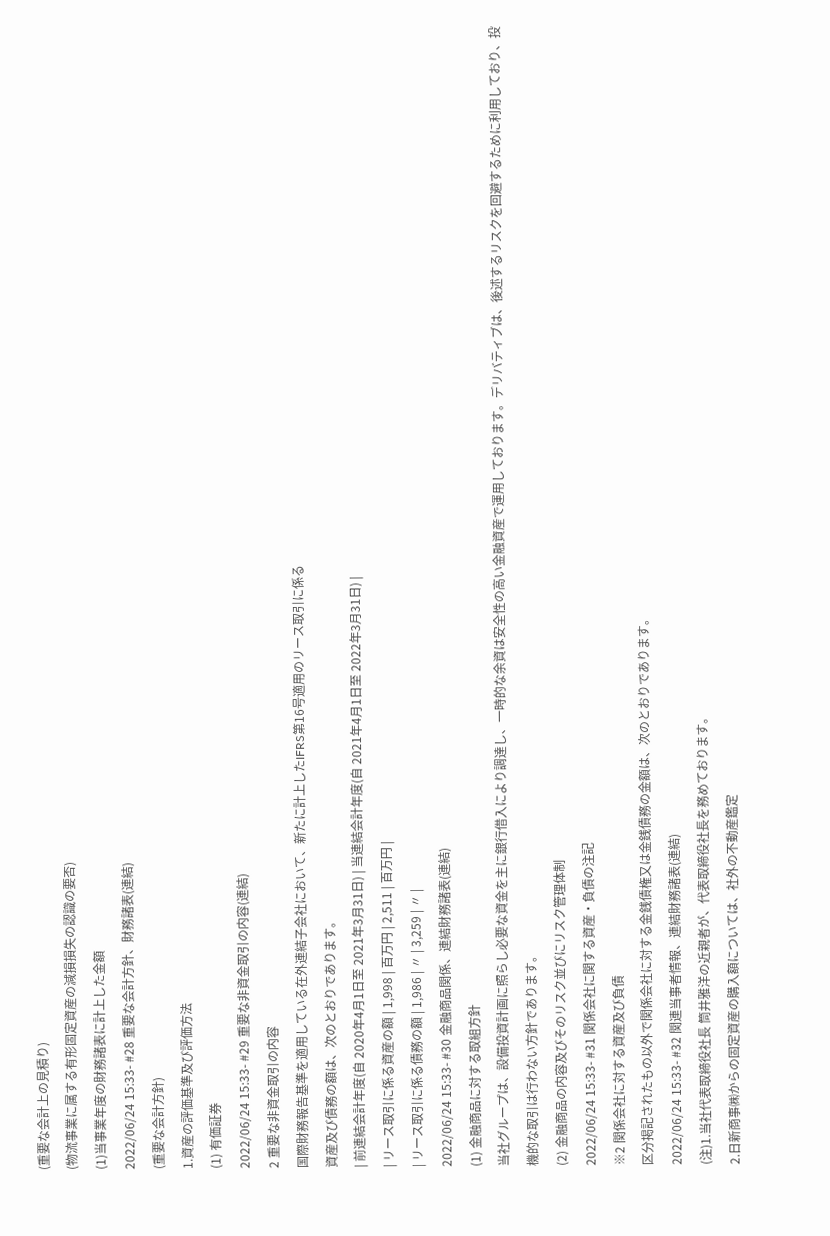(重要な会計上の見積り)
(物流事業に属する有形固定資産の減損損失の認識の要否)
(1)当事業年度の財務諸表に計上した金額
2022/06/24 15:33- #28 重要な会計方針、財務諸表(連結)
(重要な会計方針)
1.資産の評価基準及び評価方法
(1) 有価証券
2022/06/24 15:33- #29 重要な非資金取引の内容(連結)
2 重要な非資金取引の内容
国際財務報告基準を適用している在外連結子会社において、新たに計上したIFRS第16号適用のリース取引に係る
資産及び債務の額は、次のとおりであります。
| 前連結会計年度(自 2020年4月1日至 2021年3月31日) | 当連結会計年度(自 2021年4月1日至 2022年3月31日) |
| リース取引に係る資産の額 | 1,998 | 百万円 | 2,511 | 百万円 |
| リース取引に係る債務の額 | 1,986 | 〃 | 3,259 | 〃 |
2022/06/24 15:33- #30 金融商品関係、連結財務諸表(連結)
(1) 金融商品に対する取組方針
当社グループは、設備投資計画に照らし必要な資金を主に銀行借入により調達し、一時的な余資は安全性の高い金融資産で運用しております。デリバティブは、後述するリスクを回避するために利用しており、投機的な取引は行わない方針であります。
(2) 金融商品の内容及びそのリスク並びにリスク管理体制
2022/06/24 15:33- #31 関係会社に関する資産・負債の注記
※2 関係会社に対する資産及び負債
区分掲記されたもの以外で関係会社に対する金銭債権又は金銭債務の金額は、次のとおりであります。
2022/06/24 15:33- #32 関連当事者情報、連結財務諸表(連結)
(注)1.当社代表取締役社長 筒井雅洋の近親者が、代表取締役社長を務めております。
2.日新商事㈱からの固定資産の購入額については、社外の不動産鑑定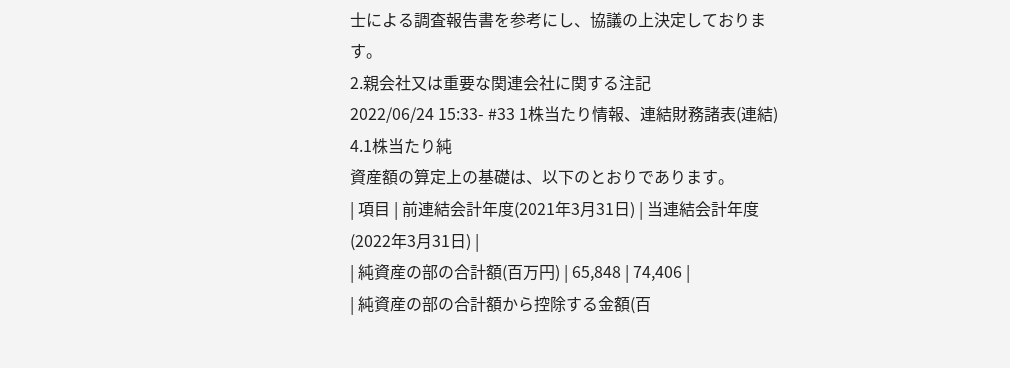士による調査報告書を参考にし、協議の上決定しております。
2.親会社又は重要な関連会社に関する注記
2022/06/24 15:33- #33 1株当たり情報、連結財務諸表(連結)
4.1株当たり純
資産額の算定上の基礎は、以下のとおりであります。
| 項目 | 前連結会計年度(2021年3月31日) | 当連結会計年度(2022年3月31日) |
| 純資産の部の合計額(百万円) | 65,848 | 74,406 |
| 純資産の部の合計額から控除する金額(百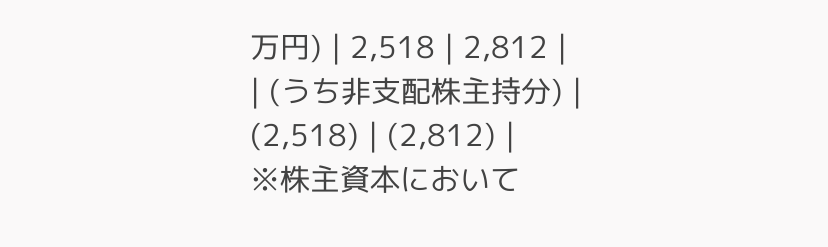万円) | 2,518 | 2,812 |
| (うち非支配株主持分) | (2,518) | (2,812) |
※株主資本において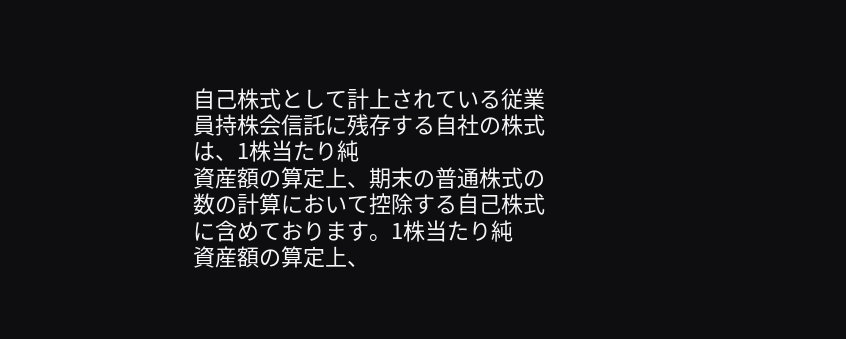自己株式として計上されている従業員持株会信託に残存する自社の株式は、1株当たり純
資産額の算定上、期末の普通株式の数の計算において控除する自己株式に含めております。1株当たり純
資産額の算定上、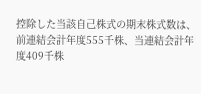控除した当該自己株式の期末株式数は、前連結会計年度555千株、当連結会計年度409千株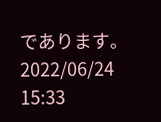であります。
2022/06/24 15:33